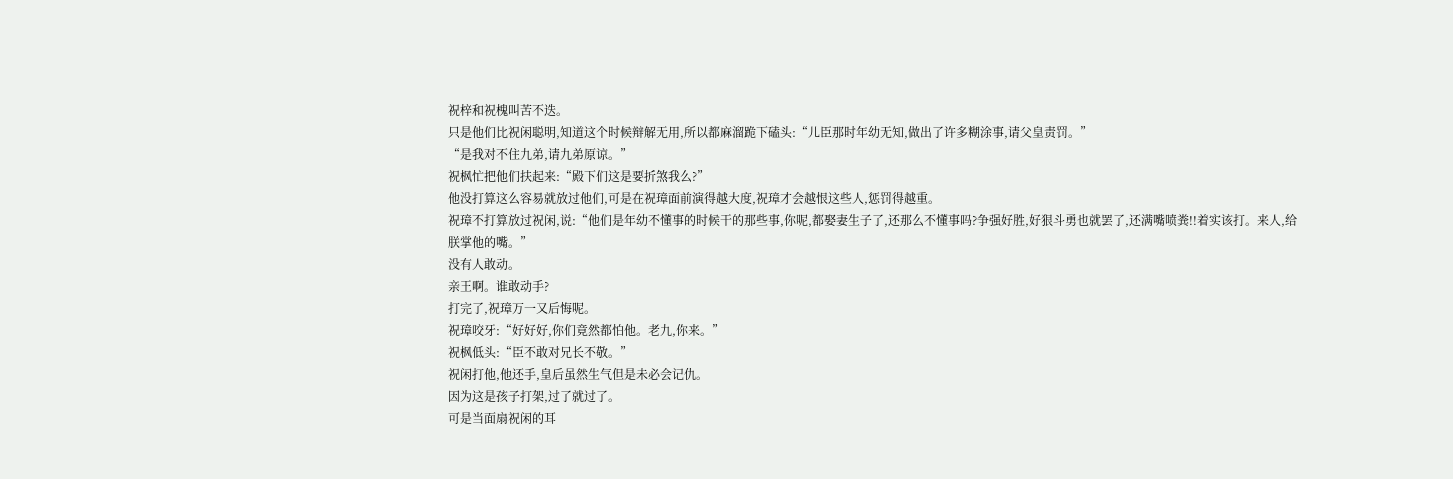祝梓和祝槐叫苦不迭。
只是他们比祝闲聪明,知道这个时候辩解无用,所以都麻溜跪下磕头:“儿臣那时年幼无知,做出了许多糊涂事,请父皇责罚。”
“是我对不住九弟,请九弟原谅。”
祝枫忙把他们扶起来:“殿下们这是要折煞我么?”
他没打算这么容易就放过他们,可是在祝璋面前演得越大度,祝璋才会越恨这些人,惩罚得越重。
祝璋不打算放过祝闲,说:“他们是年幼不懂事的时候干的那些事,你呢,都娶妻生子了,还那么不懂事吗?争强好胜,好狠斗勇也就罢了,还满嘴喷粪!!着实该打。来人,给朕掌他的嘴。”
没有人敢动。
亲王啊。谁敢动手?
打完了,祝璋万一又后悔呢。
祝璋咬牙:“好好好,你们竟然都怕他。老九,你来。”
祝枫低头:“臣不敢对兄长不敬。”
祝闲打他,他还手,皇后虽然生气但是未必会记仇。
因为这是孩子打架,过了就过了。
可是当面扇祝闲的耳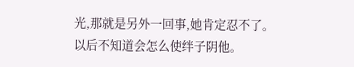光,那就是另外一回事,她肯定忍不了。
以后不知道会怎么使绊子阴他。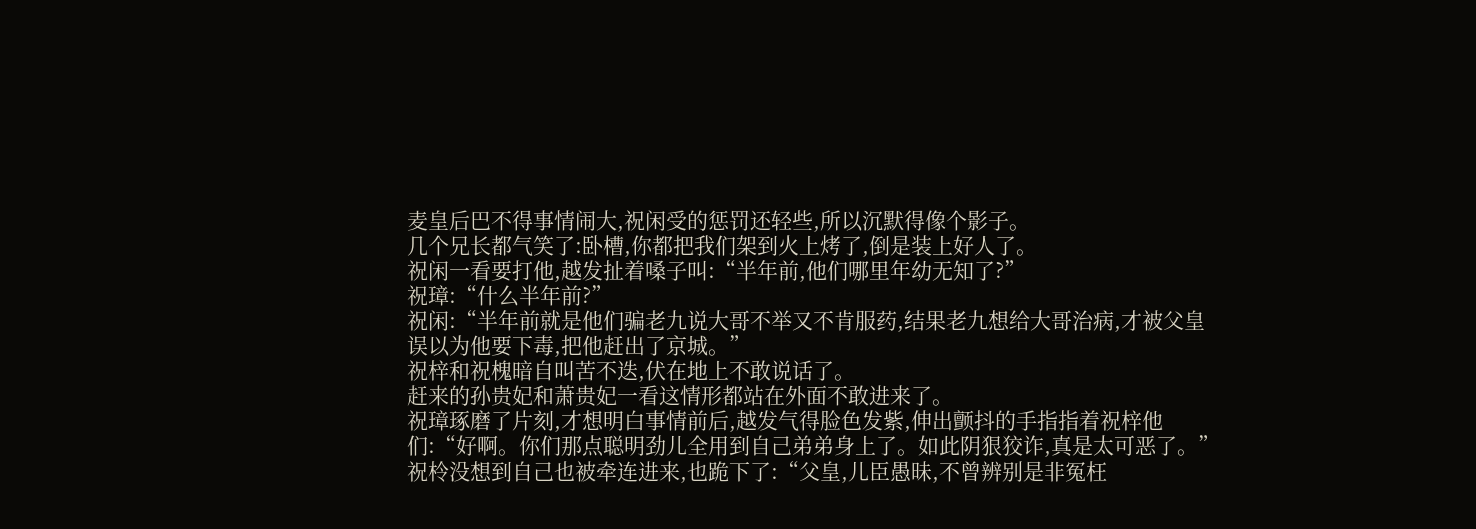麦皇后巴不得事情闹大,祝闲受的惩罚还轻些,所以沉默得像个影子。
几个兄长都气笑了:卧槽,你都把我们架到火上烤了,倒是装上好人了。
祝闲一看要打他,越发扯着嗓子叫:“半年前,他们哪里年幼无知了?”
祝璋:“什么半年前?”
祝闲:“半年前就是他们骗老九说大哥不举又不肯服药,结果老九想给大哥治病,才被父皇误以为他要下毒,把他赶出了京城。”
祝梓和祝槐暗自叫苦不迭,伏在地上不敢说话了。
赶来的孙贵妃和萧贵妃一看这情形都站在外面不敢进来了。
祝璋琢磨了片刻,才想明白事情前后,越发气得脸色发紫,伸出颤抖的手指指着祝梓他们:“好啊。你们那点聪明劲儿全用到自己弟弟身上了。如此阴狠狡诈,真是太可恶了。”
祝柃没想到自己也被牵连进来,也跪下了:“父皇,儿臣愚昧,不曾辨别是非冤枉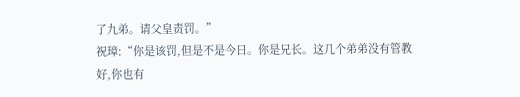了九弟。请父皇责罚。”
祝璋:“你是该罚,但是不是今日。你是兄长。这几个弟弟没有管教好,你也有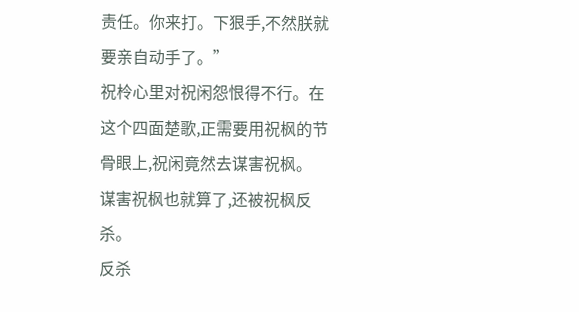责任。你来打。下狠手,不然朕就要亲自动手了。”
祝柃心里对祝闲怨恨得不行。在这个四面楚歌,正需要用祝枫的节骨眼上,祝闲竟然去谋害祝枫。
谋害祝枫也就算了,还被祝枫反杀。
反杀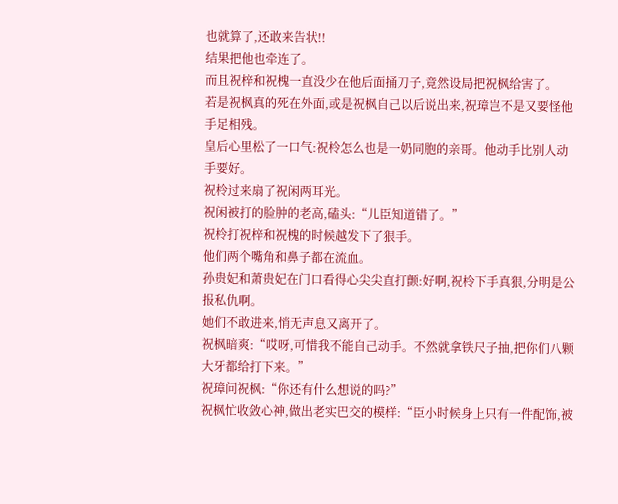也就算了,还敢来告状!!
结果把他也牵连了。
而且祝梓和祝槐一直没少在他后面捅刀子,竟然设局把祝枫给害了。
若是祝枫真的死在外面,或是祝枫自己以后说出来,祝璋岂不是又要怪他手足相残。
皇后心里松了一口气:祝柃怎么也是一奶同胞的亲哥。他动手比别人动手要好。
祝柃过来扇了祝闲两耳光。
祝闲被打的脸肿的老高,磕头:“儿臣知道错了。”
祝柃打祝梓和祝槐的时候越发下了狠手。
他们两个嘴角和鼻子都在流血。
孙贵妃和萧贵妃在门口看得心尖尖直打颤:好啊,祝柃下手真狠,分明是公报私仇啊。
她们不敢进来,悄无声息又离开了。
祝枫暗爽:“哎呀,可惜我不能自己动手。不然就拿铁尺子抽,把你们八颗大牙都给打下来。”
祝璋问祝枫:“你还有什么想说的吗?”
祝枫忙收敛心神,做出老实巴交的模样:“臣小时候身上只有一件配饰,被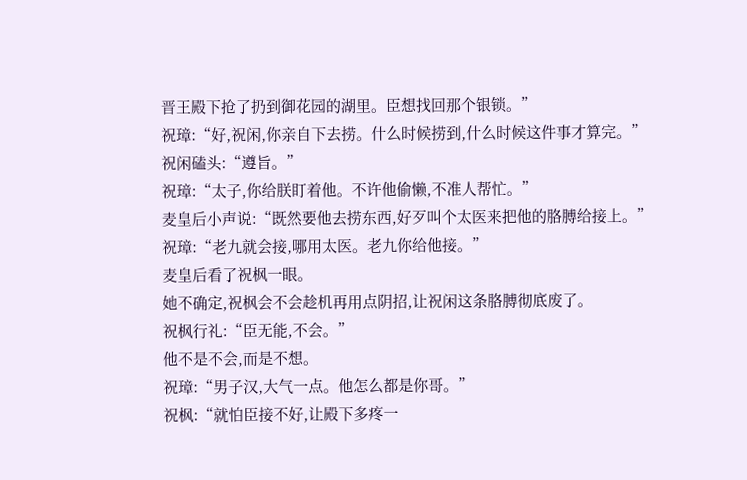晋王殿下抢了扔到御花园的湖里。臣想找回那个银锁。”
祝璋:“好,祝闲,你亲自下去捞。什么时候捞到,什么时候这件事才算完。”
祝闲磕头:“遵旨。”
祝璋:“太子,你给朕盯着他。不许他偷懒,不准人帮忙。”
麦皇后小声说:“既然要他去捞东西,好歹叫个太医来把他的胳膊给接上。”
祝璋:“老九就会接,哪用太医。老九你给他接。”
麦皇后看了祝枫一眼。
她不确定,祝枫会不会趁机再用点阴招,让祝闲这条胳膊彻底废了。
祝枫行礼:“臣无能,不会。”
他不是不会,而是不想。
祝璋:“男子汉,大气一点。他怎么都是你哥。”
祝枫:“就怕臣接不好,让殿下多疼一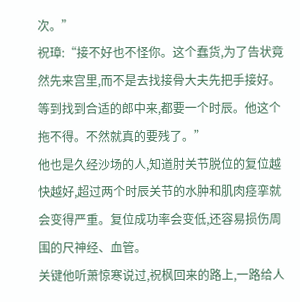次。”
祝璋:“接不好也不怪你。这个蠢货,为了告状竟然先来宫里,而不是去找接骨大夫先把手接好。等到找到合适的郎中来,都要一个时辰。他这个拖不得。不然就真的要残了。”
他也是久经沙场的人,知道肘关节脱位的复位越快越好,超过两个时辰关节的水肿和肌肉痉挛就会变得严重。复位成功率会变低,还容易损伤周围的尺神经、血管。
关键他听萧惊寒说过,祝枫回来的路上,一路给人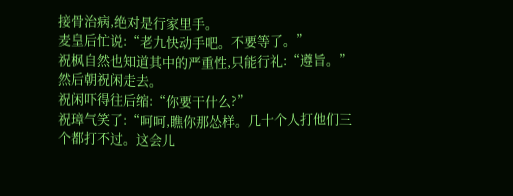接骨治病,绝对是行家里手。
麦皇后忙说:“老九快动手吧。不要等了。”
祝枫自然也知道其中的严重性,只能行礼:“遵旨。”
然后朝祝闲走去。
祝闲吓得往后缩:“你要干什么?”
祝璋气笑了:“呵呵,瞧你那怂样。几十个人打他们三个都打不过。这会儿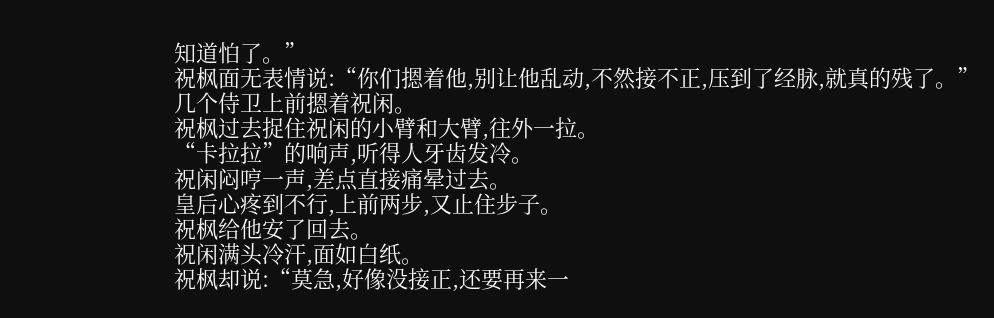知道怕了。”
祝枫面无表情说:“你们摁着他,别让他乱动,不然接不正,压到了经脉,就真的残了。”
几个侍卫上前摁着祝闲。
祝枫过去捉住祝闲的小臂和大臂,往外一拉。
“卡拉拉”的响声,听得人牙齿发冷。
祝闲闷哼一声,差点直接痛晕过去。
皇后心疼到不行,上前两步,又止住步子。
祝枫给他安了回去。
祝闲满头冷汗,面如白纸。
祝枫却说:“莫急,好像没接正,还要再来一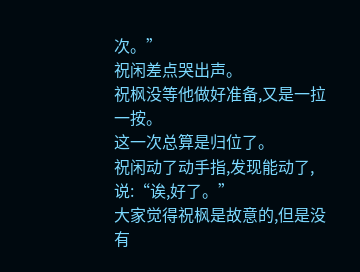次。”
祝闲差点哭出声。
祝枫没等他做好准备,又是一拉一按。
这一次总算是归位了。
祝闲动了动手指,发现能动了,说:“诶,好了。”
大家觉得祝枫是故意的,但是没有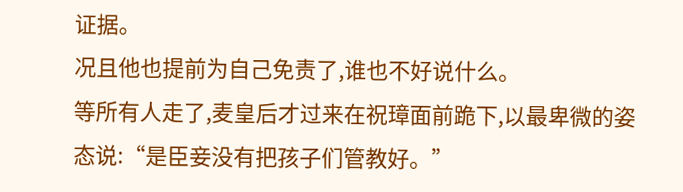证据。
况且他也提前为自己免责了,谁也不好说什么。
等所有人走了,麦皇后才过来在祝璋面前跪下,以最卑微的姿态说:“是臣妾没有把孩子们管教好。”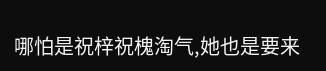哪怕是祝梓祝槐淘气,她也是要来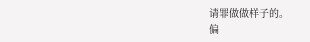请罪做做样子的。
偏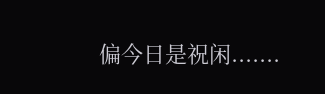偏今日是祝闲.......